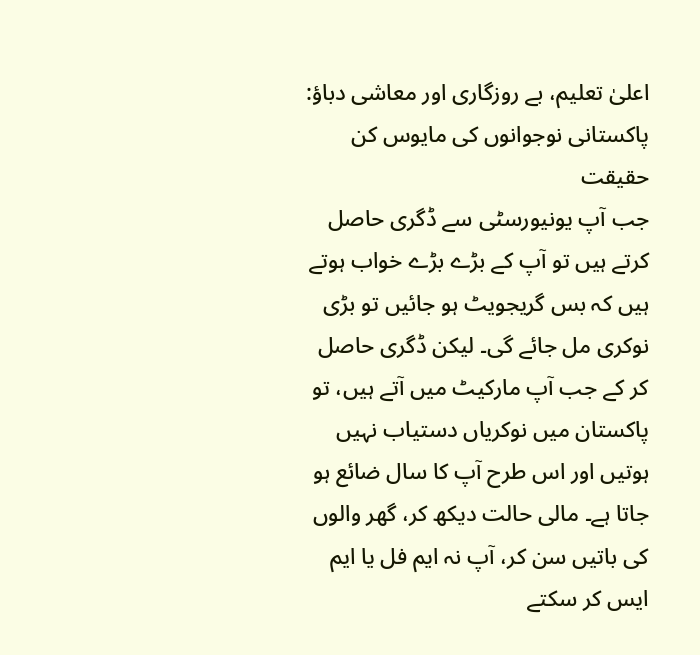اعلیٰ تعلیم، بے روزگاری اور معاشی دباؤ: پاکستانی نوجوانوں کی مایوس کن حقیقت
جب آپ یونیورسٹی سے ڈگری حاصل کرتے ہیں تو آپ کے بڑے بڑے خواب ہوتے ہیں کہ بس گریجویٹ ہو جائیں تو بڑی نوکری مل جائے گی۔ لیکن ڈگری حاصل کر کے جب آپ مارکیٹ میں آتے ہیں، تو پاکستان میں نوکریاں دستیاب نہیں ہوتیں اور اس طرح آپ کا سال ضائع ہو جاتا ہے۔ مالی حالت دیکھ کر، گھر والوں کی باتیں سن کر، آپ نہ ایم فل یا ایم ایس کر سکتے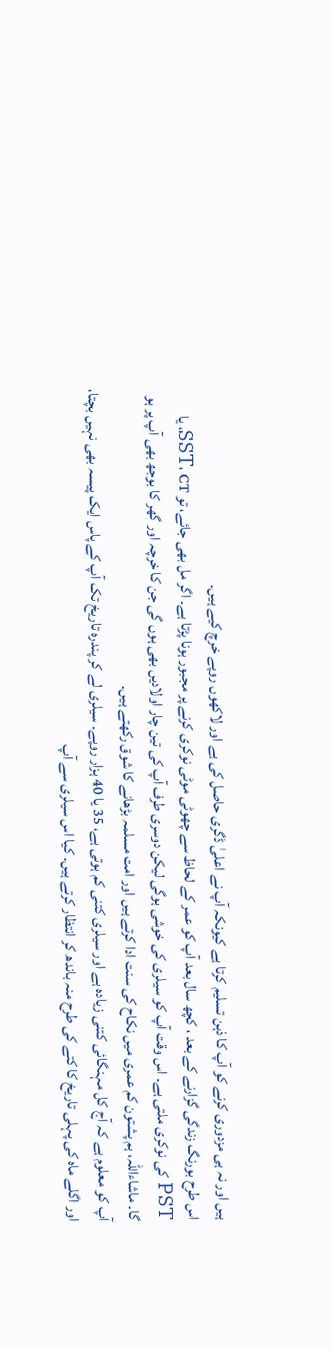ہیں اور نہ ہی مزدوری کرنے کو آپ کا ذہن تسلیم کرتا ہے کیونکہ آپ نے اعلیٰ ڈگری حاصل کی ہے اور لاکھوں روپے خرچ کیے ہیں۔
اس طرح بورنگ زندگی گزارنے کے بعد ، کچھ سال بعد آپ کو عمر کے لحاظ سے چھوٹی موٹی نوکری کرنے پر مجبور ہونا پڑتا ہے۔ اگر مل بھی جائے، تو SST، CT، یا PST کی نوکری ملتی ہے۔ اس وقت آپ کو سیلری کی خوشی ہوگی لیکن دوسری طرف آپ کی تین چار اولادیں بھی ہوں گی جن کا خرچہ اور گھر کا بوجھ بھی آپ پر ہو گا۔ ماشاءاللہ، ہم پشتون کم عمری میں نکاح کی سنت ادا کرتے ہیں اور امت مسلمہ بڑھانے کا شوق رکھتے ہیں۔
آپ کو معلوم ہے کہ آج کل مہنگائی کتنی زیادہ ہے اور سیلری کتنی کم ہوتی ہے، 35 یا 40 ہزار روپے۔ سیلری لے کر پندرہ تاریخ تک آپ کے پاس ایک پیسہ بھی نہیں بچتا، اور اگلے ماہ کی پہلی تاریخ کا کتے کی طرح منہ باندھ کر انتظار کرتے ہیں۔ کیا اس سیلری سے آپ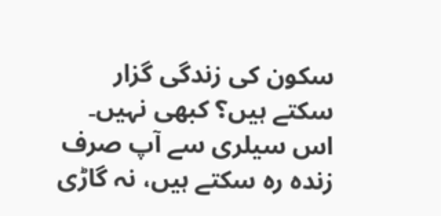سکون کی زندگی گزار سکتے ہیں؟ کبھی نہیں۔ اس سیلری سے آپ صرف زندہ رہ سکتے ہیں، نہ گاڑی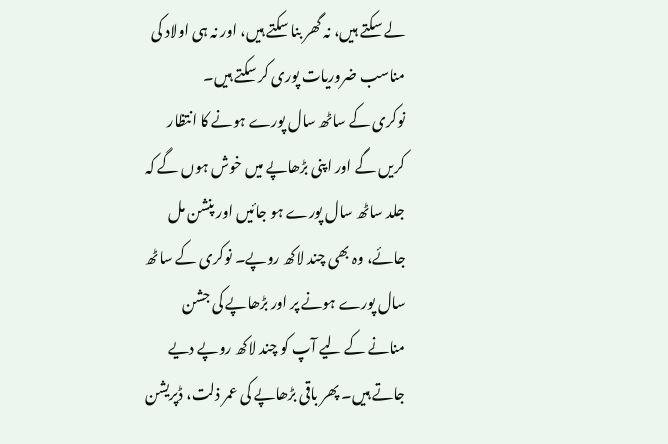لے سکتے ہیں، نہ گھر بنا سکتے ہیں، اور نہ ہی اولاد کی مناسب ضروریات پوری کر سکتے ہیں۔
نوکری کے ساٹھ سال پورے ہونے کا انتظار کریں گے اور اپنی بڑھاپے میں خوش ہوں گے کہ جلد ساٹھ سال پورے ہو جائیں اور پنشن مل جائے، وہ بھی چند لاکھ روپے۔ نوکری کے ساٹھ سال پورے ہونے پر اور بڑھاپے کی جشن منانے کے لیے آپ کو چند لاکھ روپے دیے جاتے ہیں۔ پھر باقی بڑھاپے کی عمر ذلت، ڈپریشن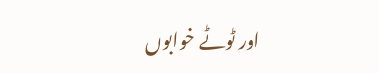اور ٹوٹے خوابوں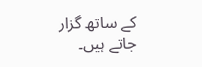کے ساتھ گزار جاتے ہیں۔